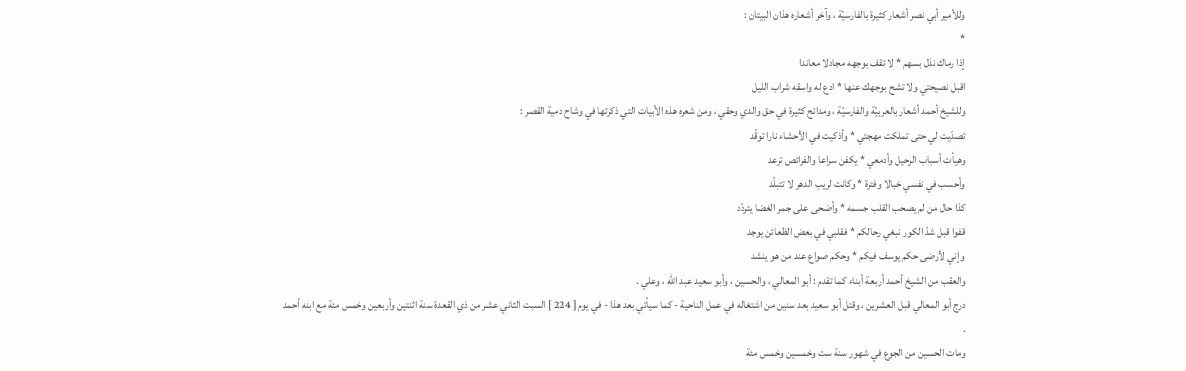وللأمير أبي نصر أشعار كثيرة بالفارسيّة ، وآخر أشعاره هذان البيتان :
*
إذا رماك نذل بسهم * لا تقف بوجهه مجادلا معاندا
اقبل نصيحتي ولا تشح بوجهك عنها * ادع له واسقه شراب الليل
وللشيخ أحمد أشعار بالعربيّة والفارسيّة ، ومدائح كثيرة في حق والدي وحقي ، ومن شعره هذه الأبيات التي ذكرتها في وشاح دمية القصر :
تصدّيت لي حتى تملكت مهجتي * وأذكيت في الأحشاء نارا توقّد
وهيأت أسباب الرحيل وأدمعي * يكفن سراعا والفرائص ترعد
وأحسب في نفسي خبالا وفترة * وكانت لريب الدهر لا تتبلّد
كذا حال من لم يصحب القلب جسمه * وأضحى على جمر الغضا يتردّد
قفوا قبل شدّ الكور نبغي رحالكم * فقلبي في بعض الظعائن يوجد
وإني لأرضى حكم يوسف فيكم * وحكم صواع عند من هو ينشد
والعقب من الشيخ أحمد أربعة أبناء كما تقدم : أبو المعالي ، والحسين ، وأبو سعيد عبد اللّه ، وعلي .
درج أبو المعالي قبل العشرين ، وقتل أبو سعيد بعد سنين من اشتغاله في عمل الناحية - كما سيأتي بعد هذا - في يوم [ 224 ] السبت الثاني عشر من ذي القعدة سنة اثنتين وأربعين وخمس مئة مع ابنه أحمد .
ومات الحسين من الجوع في شهور سنة ست وخمسين وخمس مئة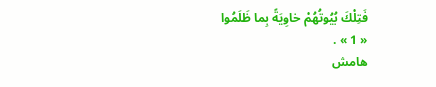فَتِلْكَ بُيُوتُهُمْ خاوِيَةً بِما ظَلَمُوا
« 1 » .
هامش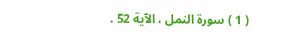( 1 ) سورة النمل ، الآية 52 .